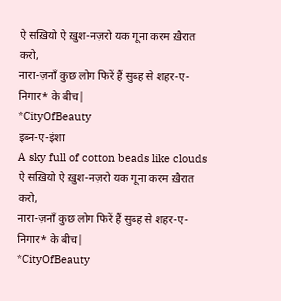ऐ सख़ियो ऐ ख़ुश-नज़रो यक गूना करम ख़ैरात करो,
नारा-ज़नाँ कुछ लोग फिरें हैं सुब्ह से शहर-ए-निगार* के बीच|
*CityOfBeauty
इब्न-ए-इंशा
A sky full of cotton beads like clouds
ऐ सख़ियो ऐ ख़ुश-नज़रो यक गूना करम ख़ैरात करो,
नारा-ज़नाँ कुछ लोग फिरें हैं सुब्ह से शहर-ए-निगार* के बीच|
*CityOfBeauty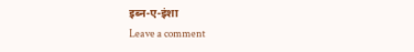इब्न-ए-इंशा
Leave a comment